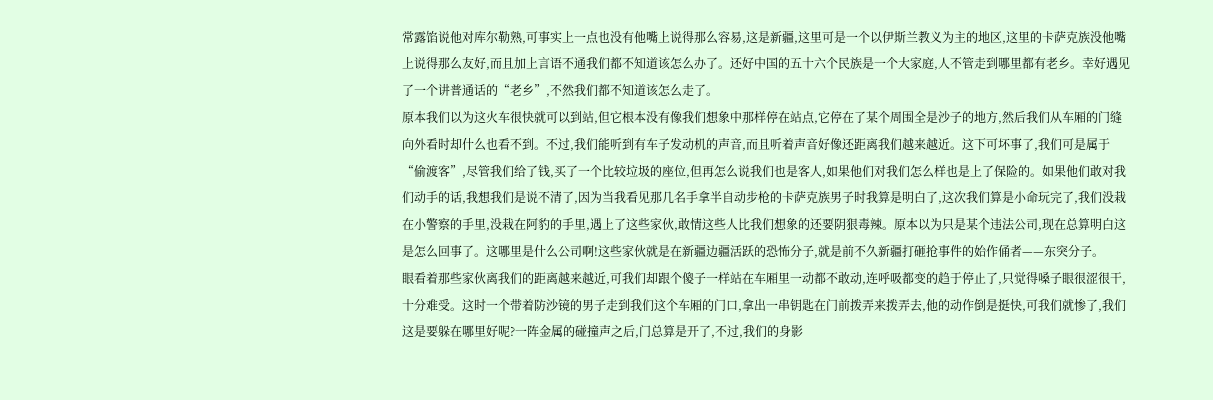常露馅说他对库尔勒熟,可事实上一点也没有他嘴上说得那么容易,这是新疆,这里可是一个以伊斯兰教义为主的地区,这里的卡萨克族没他嘴上说得那么友好,而且加上言语不通我们都不知道该怎么办了。还好中国的五十六个民族是一个大家庭,人不管走到哪里都有老乡。幸好遇见了一个讲普通话的“老乡”,不然我们都不知道该怎么走了。
原本我们以为这火车很快就可以到站,但它根本没有像我们想象中那样停在站点,它停在了某个周围全是沙子的地方,然后我们从车厢的门缝向外看时却什么也看不到。不过,我们能听到有车子发动机的声音,而且听着声音好像还距离我们越来越近。这下可坏事了,我们可是属于“偷渡客”,尽管我们给了钱,买了一个比较垃圾的座位,但再怎么说我们也是客人,如果他们对我们怎么样也是上了保险的。如果他们敢对我们动手的话,我想我们是说不清了,因为当我看见那几名手拿半自动步枪的卡萨克族男子时我算是明白了,这次我们算是小命玩完了,我们没栽在小警察的手里,没栽在阿豹的手里,遇上了这些家伙,敢情这些人比我们想象的还要阴狠毒辣。原本以为只是某个违法公司,现在总算明白这是怎么回事了。这哪里是什么公司啊!这些家伙就是在新疆边疆活跃的恐怖分子,就是前不久新疆打砸抢事件的始作俑者——东突分子。
眼看着那些家伙离我们的距离越来越近,可我们却跟个傻子一样站在车厢里一动都不敢动,连呼吸都变的趋于停止了,只觉得嗓子眼很涩很干,十分难受。这时一个带着防沙镜的男子走到我们这个车厢的门口,拿出一串钥匙在门前拨弄来拨弄去,他的动作倒是挺快,可我们就惨了,我们这是要躲在哪里好呢?一阵金属的碰撞声之后,门总算是开了,不过,我们的身影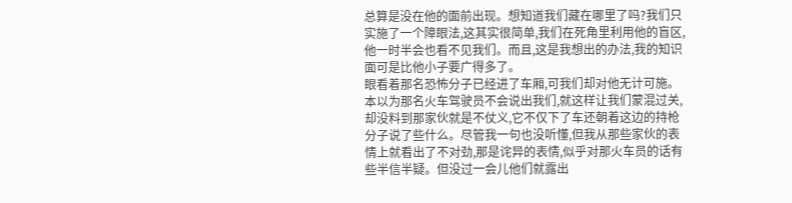总算是没在他的面前出现。想知道我们藏在哪里了吗?我们只实施了一个障眼法,这其实很简单,我们在死角里利用他的盲区,他一时半会也看不见我们。而且,这是我想出的办法,我的知识面可是比他小子要广得多了。
眼看着那名恐怖分子已经进了车厢,可我们却对他无计可施。本以为那名火车驾驶员不会说出我们,就这样让我们蒙混过关,却没料到那家伙就是不仗义,它不仅下了车还朝着这边的持枪分子说了些什么。尽管我一句也没听懂,但我从那些家伙的表情上就看出了不对劲,那是诧异的表情,似乎对那火车员的话有些半信半疑。但没过一会儿他们就露出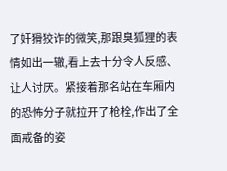了奸猾狡诈的微笑,那跟臭狐狸的表情如出一辙,看上去十分令人反感、让人讨厌。紧接着那名站在车厢内的恐怖分子就拉开了枪栓,作出了全面戒备的姿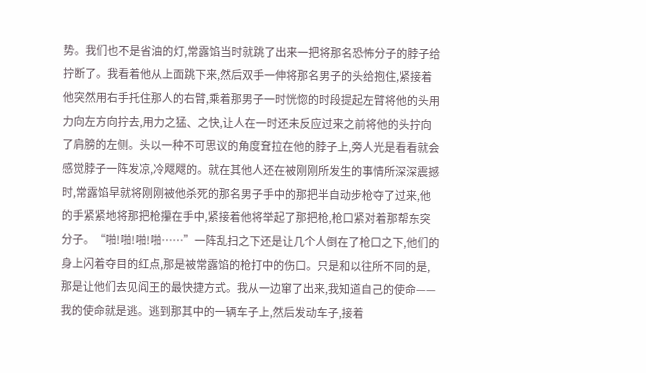势。我们也不是省油的灯,常露馅当时就跳了出来一把将那名恐怖分子的脖子给拧断了。我看着他从上面跳下来,然后双手一伸将那名男子的头给抱住,紧接着他突然用右手托住那人的右臂,乘着那男子一时恍惚的时段提起左臂将他的头用力向左方向拧去,用力之猛、之快,让人在一时还未反应过来之前将他的头拧向了肩膀的左侧。头以一种不可思议的角度耷拉在他的脖子上,旁人光是看看就会感觉脖子一阵发凉,冷飕飕的。就在其他人还在被刚刚所发生的事情所深深震撼时,常露馅早就将刚刚被他杀死的那名男子手中的那把半自动步枪夺了过来,他的手紧紧地将那把枪攥在手中,紧接着他将举起了那把枪,枪口紧对着那帮东突分子。“啪!啪!啪!啪……”一阵乱扫之下还是让几个人倒在了枪口之下,他们的身上闪着夺目的红点,那是被常露馅的枪打中的伤口。只是和以往所不同的是,那是让他们去见阎王的最快捷方式。我从一边窜了出来,我知道自己的使命——我的使命就是逃。逃到那其中的一辆车子上,然后发动车子,接着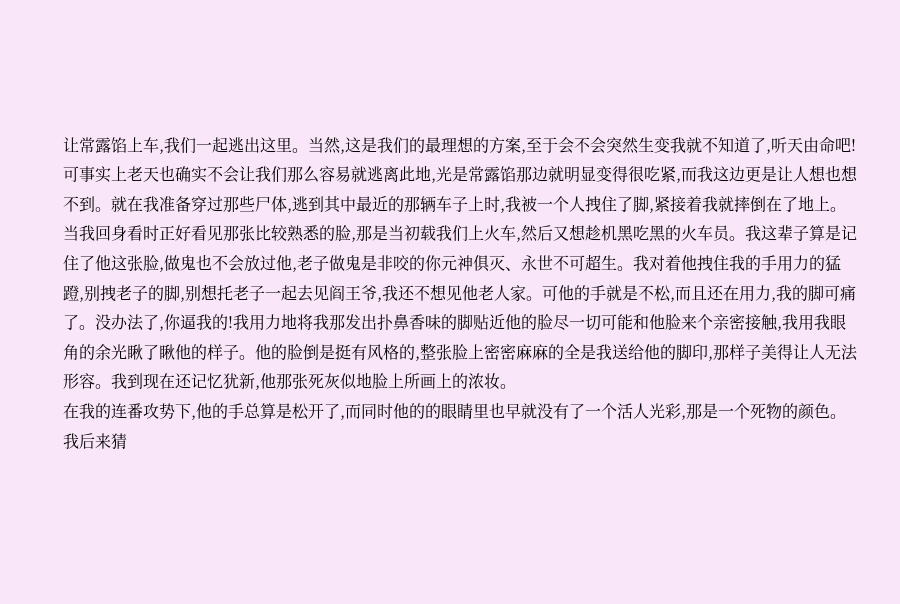让常露馅上车,我们一起逃出这里。当然,这是我们的最理想的方案,至于会不会突然生变我就不知道了,听天由命吧!
可事实上老天也确实不会让我们那么容易就逃离此地,光是常露馅那边就明显变得很吃紧,而我这边更是让人想也想不到。就在我准备穿过那些尸体,逃到其中最近的那辆车子上时,我被一个人拽住了脚,紧接着我就摔倒在了地上。当我回身看时正好看见那张比较熟悉的脸,那是当初载我们上火车,然后又想趁机黑吃黑的火车员。我这辈子算是记住了他这张脸,做鬼也不会放过他,老子做鬼是非咬的你元神俱灭、永世不可超生。我对着他拽住我的手用力的猛蹬,别拽老子的脚,别想托老子一起去见阎王爷,我还不想见他老人家。可他的手就是不松,而且还在用力,我的脚可痛了。没办法了,你逼我的!我用力地将我那发出扑鼻香味的脚贴近他的脸尽一切可能和他脸来个亲密接触,我用我眼角的余光瞅了瞅他的样子。他的脸倒是挺有风格的,整张脸上密密麻麻的全是我送给他的脚印,那样子美得让人无法形容。我到现在还记忆犹新,他那张死灰似地脸上所画上的浓妆。
在我的连番攻势下,他的手总算是松开了,而同时他的的眼睛里也早就没有了一个活人光彩,那是一个死物的颜色。我后来猜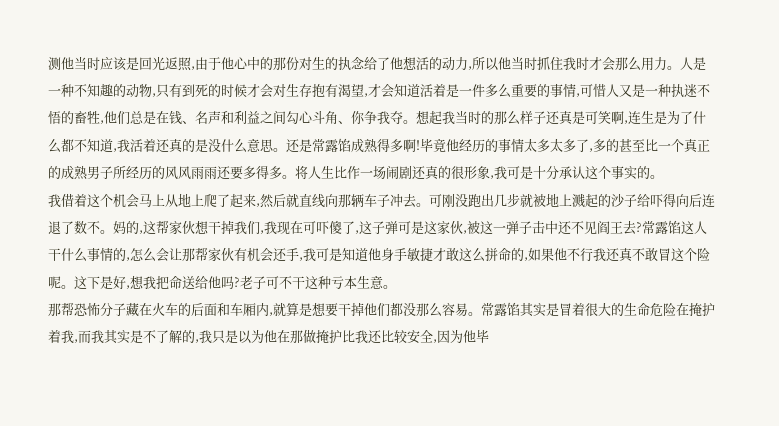测他当时应该是回光返照,由于他心中的那份对生的执念给了他想活的动力,所以他当时抓住我时才会那么用力。人是一种不知趣的动物,只有到死的时候才会对生存抱有渴望,才会知道活着是一件多么重要的事情,可惜人又是一种执迷不悟的畜牲,他们总是在钱、名声和利益之间勾心斗角、你争我夺。想起我当时的那么样子还真是可笑啊,连生是为了什么都不知道,我活着还真的是没什么意思。还是常露馅成熟得多啊!毕竟他经历的事情太多太多了,多的甚至比一个真正的成熟男子所经历的风风雨雨还要多得多。将人生比作一场闹剧还真的很形象,我可是十分承认这个事实的。
我借着这个机会马上从地上爬了起来,然后就直线向那辆车子冲去。可刚没跑出几步就被地上溅起的沙子给吓得向后连退了数不。妈的,这帮家伙想干掉我们,我现在可吓傻了,这子弹可是这家伙,被这一弹子击中还不见阎王去?常露馅这人干什么事情的,怎么会让那帮家伙有机会还手,我可是知道他身手敏捷才敢这么拼命的,如果他不行我还真不敢冒这个险呢。这下是好,想我把命送给他吗?老子可不干这种亏本生意。
那帮恐怖分子藏在火车的后面和车厢内,就算是想要干掉他们都没那么容易。常露馅其实是冒着很大的生命危险在掩护着我,而我其实是不了解的,我只是以为他在那做掩护比我还比较安全,因为他毕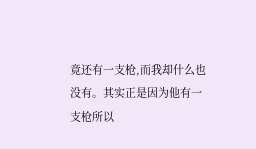竟还有一支枪,而我却什么也没有。其实正是因为他有一支枪所以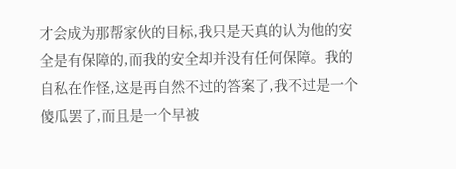才会成为那帮家伙的目标,我只是天真的认为他的安全是有保障的,而我的安全却并没有任何保障。我的自私在作怪,这是再自然不过的答案了,我不过是一个傻瓜罢了,而且是一个早被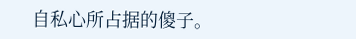自私心所占据的傻子。